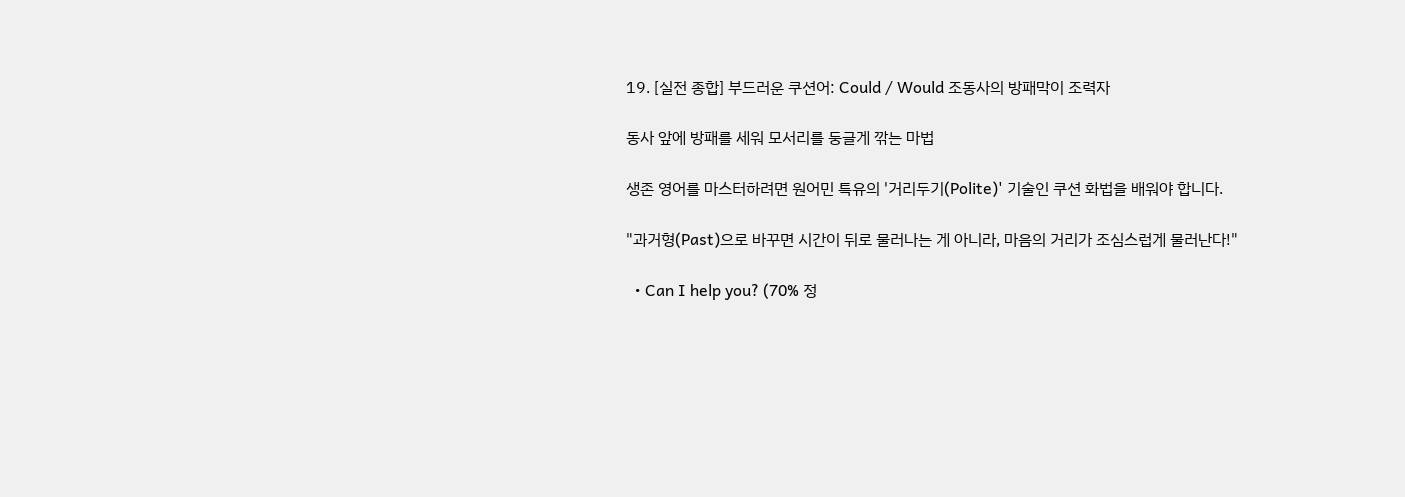19. [실전 종합] 부드러운 쿠션어: Could / Would 조동사의 방패막이 조력자

동사 앞에 방패를 세워 모서리를 둥글게 깎는 마법

생존 영어를 마스터하려면 원어민 특유의 '거리두기(Polite)' 기술인 쿠션 화법을 배워야 합니다.

"과거형(Past)으로 바꾸면 시간이 뒤로 물러나는 게 아니라, 마음의 거리가 조심스럽게 물러난다!"

  • Can I help you? (70% 정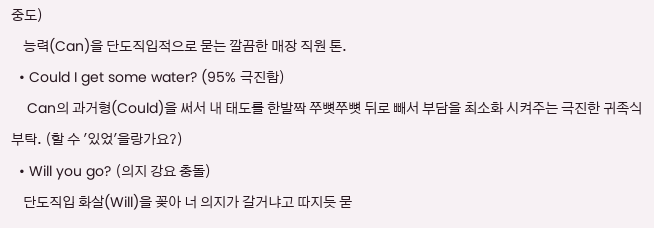중도)
    능력(Can)을 단도직입적으로 묻는 깔끔한 매장 직원 톤.
  • Could I get some water? (95% 극진함)
    Can의 과거형(Could)을 써서 내 태도를 한발짝 쭈뼛쭈뼛 뒤로 빼서 부담을 최소화 시켜주는 극진한 귀족식 부탁. (할 수 '있었'을랑가요?)
  • Will you go? (의지 강요 충돌)
    단도직입 화살(Will)을 꽂아 너 의지가 갈거냐고 따지듯 묻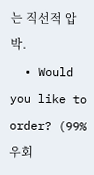는 직선적 압박.
  • Would you like to order? (99% 우회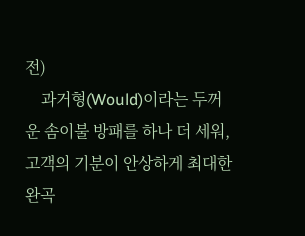전)
    과거형(Would)이라는 두꺼운 솜이불 방패를 하나 더 세워, 고객의 기분이 안상하게 최대한 완곡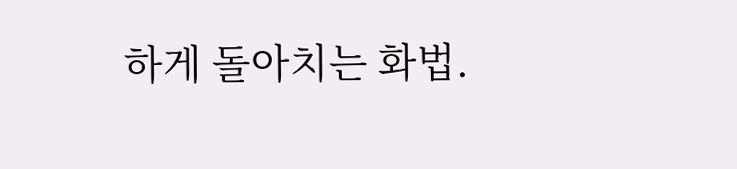하게 돌아치는 화법.